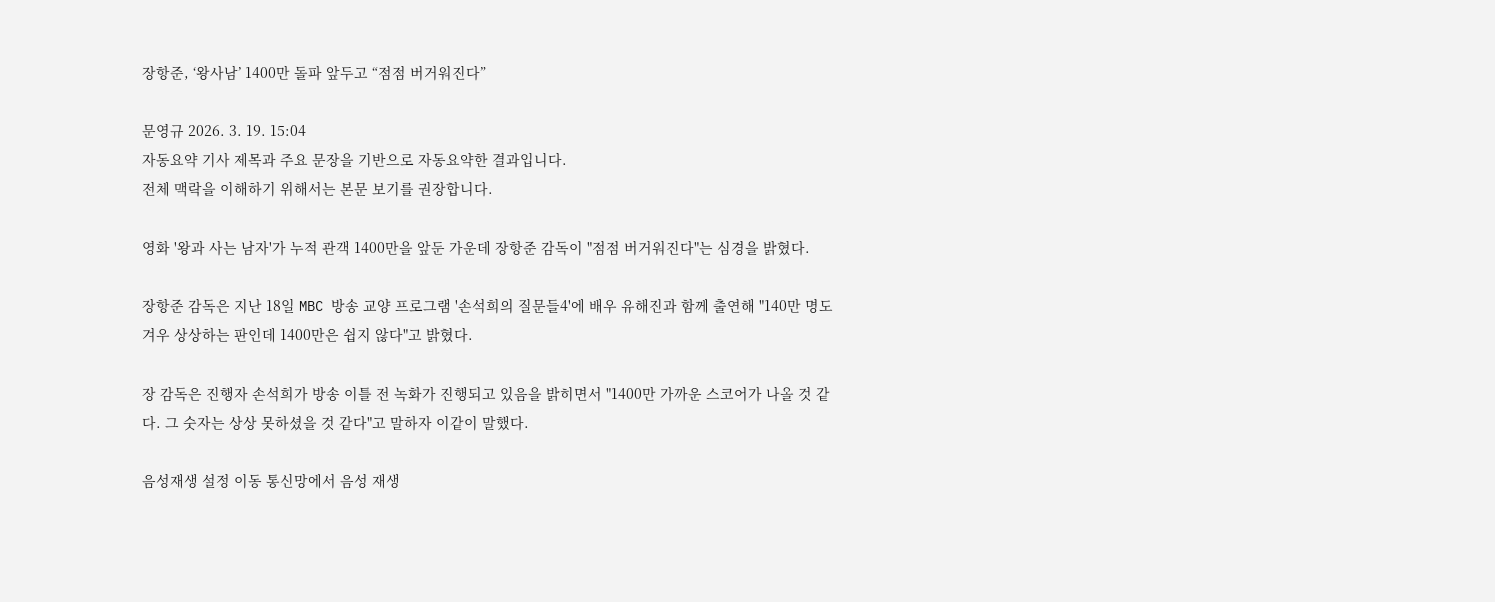장항준, ‘왕사남’ 1400만 돌파 앞두고 “점점 버거워진다”

문영규 2026. 3. 19. 15:04
자동요약 기사 제목과 주요 문장을 기반으로 자동요약한 결과입니다.
전체 맥락을 이해하기 위해서는 본문 보기를 권장합니다.

영화 '왕과 사는 남자'가 누적 관객 1400만을 앞둔 가운데 장항준 감독이 "점점 버거워진다"는 심경을 밝혔다.

장항준 감독은 지난 18일 MBC 방송 교양 프로그램 '손석희의 질문들4'에 배우 유해진과 함께 출연해 "140만 명도 겨우 상상하는 판인데 1400만은 쉽지 않다"고 밝혔다.

장 감독은 진행자 손석희가 방송 이틀 전 녹화가 진행되고 있음을 밝히면서 "1400만 가까운 스코어가 나올 것 같다. 그 숫자는 상상 못하셨을 것 같다"고 말하자 이같이 말했다.

음성재생 설정 이동 통신망에서 음성 재생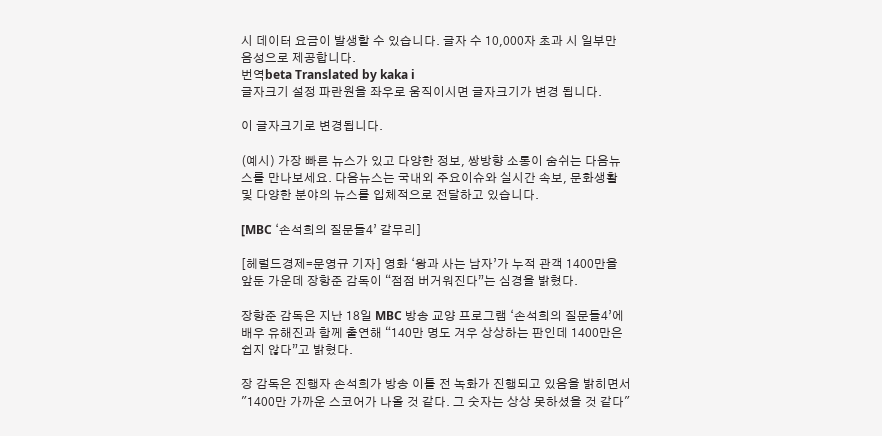시 데이터 요금이 발생할 수 있습니다. 글자 수 10,000자 초과 시 일부만 음성으로 제공합니다.
번역beta Translated by kaka i
글자크기 설정 파란원을 좌우로 움직이시면 글자크기가 변경 됩니다.

이 글자크기로 변경됩니다.

(예시) 가장 빠른 뉴스가 있고 다양한 정보, 쌍방향 소통이 숨쉬는 다음뉴스를 만나보세요. 다음뉴스는 국내외 주요이슈와 실시간 속보, 문화생활 및 다양한 분야의 뉴스를 입체적으로 전달하고 있습니다.

[MBC ‘손석희의 질문들4’ 갈무리]

[헤럴드경제=문영규 기자] 영화 ‘왕과 사는 남자’가 누적 관객 1400만을 앞둔 가운데 장항준 감독이 “점점 버거워진다”는 심경을 밝혔다.

장항준 감독은 지난 18일 MBC 방송 교양 프로그램 ‘손석희의 질문들4’에 배우 유해진과 함께 출연해 “140만 명도 겨우 상상하는 판인데 1400만은 쉽지 않다”고 밝혔다.

장 감독은 진행자 손석희가 방송 이틀 전 녹화가 진행되고 있음을 밝히면서 "1400만 가까운 스코어가 나올 것 같다. 그 숫자는 상상 못하셨을 것 같다"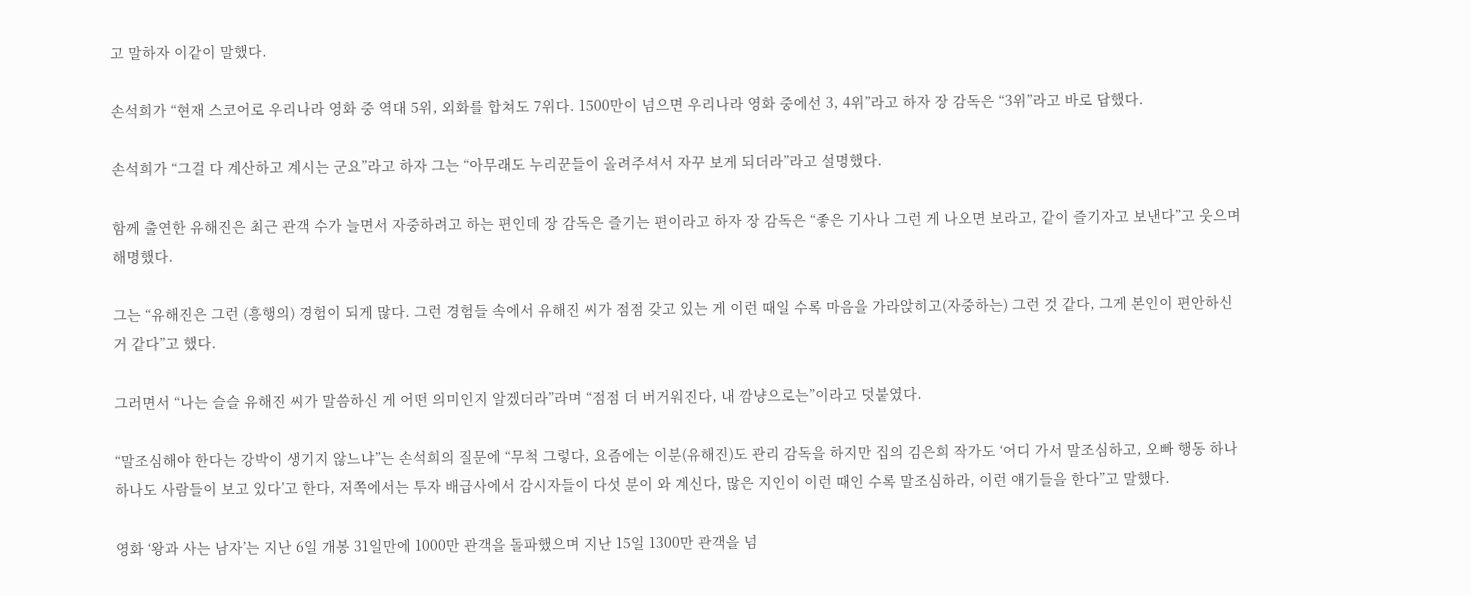고 말하자 이같이 말했다.

손석희가 “현재 스코어로 우리나라 영화 중 역대 5위, 외화를 합쳐도 7위다. 1500만이 넘으면 우리나라 영화 중에선 3, 4위”라고 하자 장 감독은 “3위”라고 바로 답했다.

손석희가 “그걸 다 계산하고 계시는 군요”라고 하자 그는 “아무래도 누리꾼들이 올려주셔서 자꾸 보게 되더라”라고 설명했다.

함께 출연한 유해진은 최근 관객 수가 늘면서 자중하려고 하는 편인데 장 감독은 즐기는 편이라고 하자 장 감독은 “좋은 기사나 그런 게 나오면 보라고, 같이 즐기자고 보낸다”고 웃으며 해명했다.

그는 “유해진은 그런 (흥행의) 경험이 되게 많다. 그런 경험들 속에서 유해진 씨가 점점 갖고 있는 게 이런 때일 수록 마음을 가라앉히고(자중하는) 그런 것 같다, 그게 본인이 편안하신 거 같다”고 했다.

그러면서 “나는 슬슬 유해진 씨가 말씀하신 게 어떤 의미인지 알겠더라”라며 “점점 더 버거워진다, 내 깜냥으로는”이라고 덧붙였다.

“말조심해야 한다는 강박이 생기지 않느냐”는 손석희의 질문에 “무척 그렇다, 요즘에는 이분(유해진)도 관리 감독을 하지만 집의 김은희 작가도 ‘어디 가서 말조심하고, 오빠 행동 하나하나도 사람들이 보고 있다’고 한다, 저쪽에서는 투자 배급사에서 감시자들이 다섯 분이 와 계신다, 많은 지인이 이런 때인 수록 말조심하라, 이런 얘기들을 한다”고 말했다.

영화 ‘왕과 사는 남자’는 지난 6일 개봉 31일만에 1000만 관객을 돌파했으며 지난 15일 1300만 관객을 넘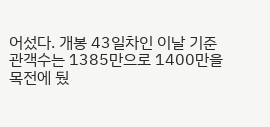어섰다. 개봉 43일차인 이날 기준 관객수는 1385만으로 1400만을 목전에 뒀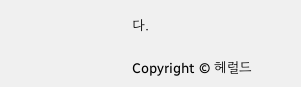다.

Copyright © 헤럴드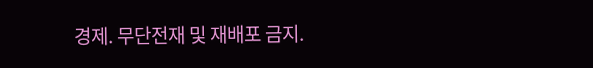경제. 무단전재 및 재배포 금지.